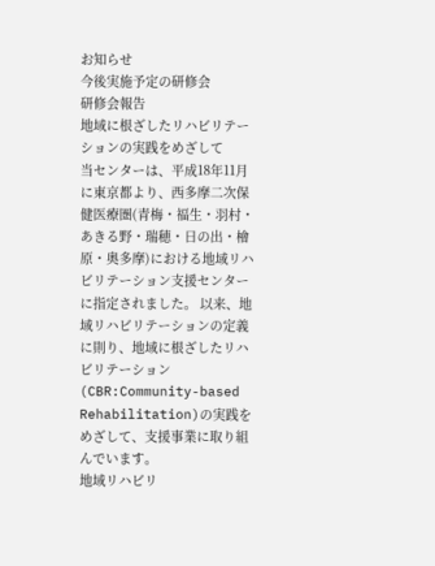お知らせ
今後実施予定の研修会
研修会報告
地域に根ざしたリハビリテーションの実践をめざして
当センターは、平成18年11月に東京都より、西多摩二次保健医療圏(青梅・福生・羽村・あきる野・瑞穂・日の出・檜原・奥多摩)における地域リハビリテーション支援センターに指定されました。 以来、地域リハビリテーションの定義に則り、地域に根ざしたリハビリテーション(CBR:Community-based Rehabilitation)の実践をめざして、支援事業に取り組んでいます。
地域リハビリ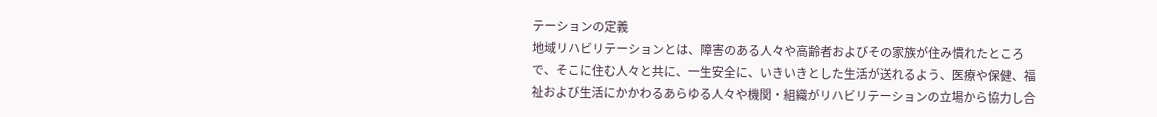テーションの定義
地域リハビリテーションとは、障害のある人々や高齢者およびその家族が住み慣れたところで、そこに住む人々と共に、一生安全に、いきいきとした生活が送れるよう、医療や保健、福祉および生活にかかわるあらゆる人々や機関・組織がリハビリテーションの立場から協力し合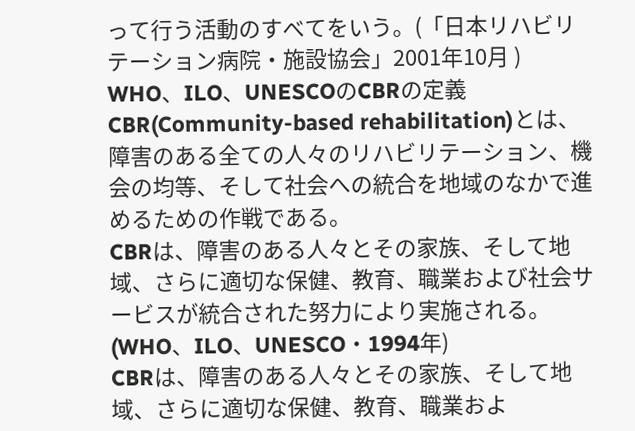って行う活動のすべてをいう。(「日本リハビリテーション病院・施設協会」2001年10月 )
WHO、ILO、UNESCOのCBRの定義
CBR(Community-based rehabilitation)とは、障害のある全ての人々のリハビリテーション、機会の均等、そして社会への統合を地域のなかで進めるための作戦である。
CBRは、障害のある人々とその家族、そして地域、さらに適切な保健、教育、職業および社会サービスが統合された努力により実施される。(WHO、ILO、UNESCO・1994年)
CBRは、障害のある人々とその家族、そして地域、さらに適切な保健、教育、職業およ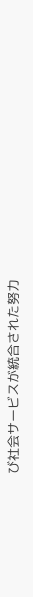び社会サービスが統合された努力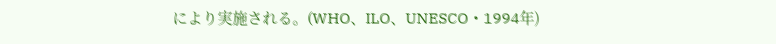により実施される。(WHO、ILO、UNESCO・1994年)